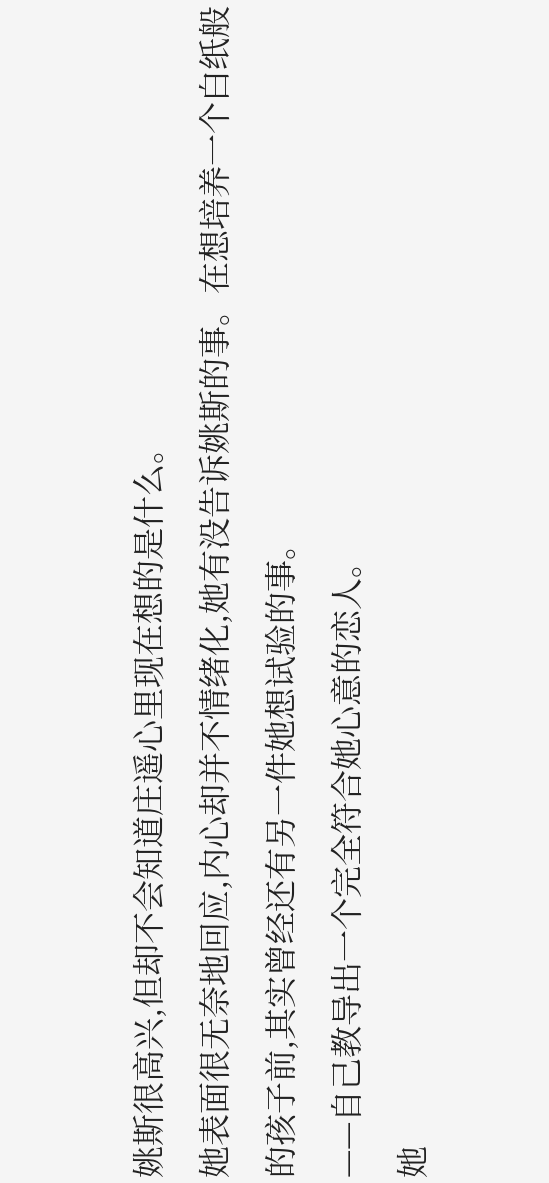姚斯很高兴,但却不会知道庄遥心里现在想的是什么。
她表面很无奈地回应,内心却并不情绪化,她有没告诉姚斯的事。在想培养一个白纸般的孩子前,其实曾经还有另一件她想试验的事。
——自己教导出一个完全符合她心意的恋人。
她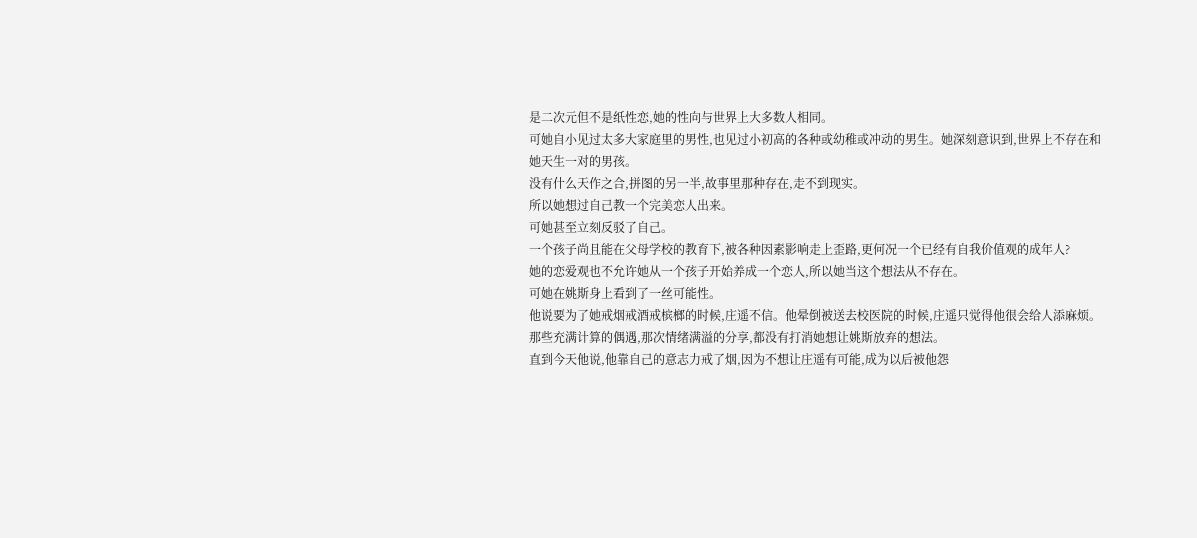是二次元但不是纸性恋,她的性向与世界上大多数人相同。
可她自小见过太多大家庭里的男性,也见过小初高的各种或幼稚或冲动的男生。她深刻意识到,世界上不存在和她天生一对的男孩。
没有什么天作之合,拼图的另一半,故事里那种存在,走不到现实。
所以她想过自己教一个完美恋人出来。
可她甚至立刻反驳了自己。
一个孩子尚且能在父母学校的教育下,被各种因素影响走上歪路,更何况一个已经有自我价值观的成年人?
她的恋爱观也不允许她从一个孩子开始养成一个恋人,所以她当这个想法从不存在。
可她在姚斯身上看到了一丝可能性。
他说要为了她戒烟戒酒戒槟榔的时候,庄遥不信。他晕倒被送去校医院的时候,庄遥只觉得他很会给人添麻烦。
那些充满计算的偶遇,那次情绪满溢的分享,都没有打消她想让姚斯放弃的想法。
直到今天他说,他靠自己的意志力戒了烟,因为不想让庄遥有可能,成为以后被他怨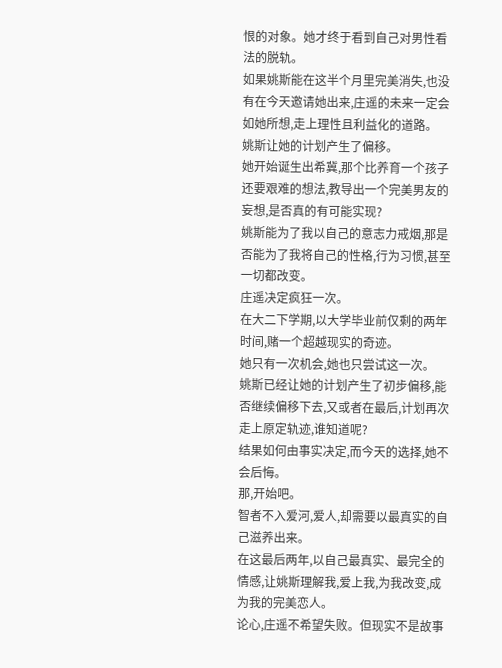恨的对象。她才终于看到自己对男性看法的脱轨。
如果姚斯能在这半个月里完美消失,也没有在今天邀请她出来,庄遥的未来一定会如她所想,走上理性且利益化的道路。
姚斯让她的计划产生了偏移。
她开始诞生出希冀,那个比养育一个孩子还要艰难的想法,教导出一个完美男友的妄想,是否真的有可能实现?
姚斯能为了我以自己的意志力戒烟,那是否能为了我将自己的性格,行为习惯,甚至一切都改变。
庄遥决定疯狂一次。
在大二下学期,以大学毕业前仅剩的两年时间,赌一个超越现实的奇迹。
她只有一次机会,她也只尝试这一次。
姚斯已经让她的计划产生了初步偏移,能否继续偏移下去,又或者在最后,计划再次走上原定轨迹,谁知道呢?
结果如何由事实决定,而今天的选择,她不会后悔。
那,开始吧。
智者不入爱河,爱人,却需要以最真实的自己滋养出来。
在这最后两年,以自己最真实、最完全的情感,让姚斯理解我,爱上我,为我改变,成为我的完美恋人。
论心,庄遥不希望失败。但现实不是故事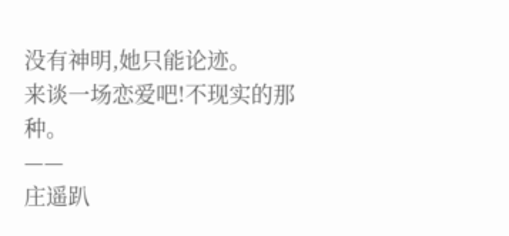没有神明,她只能论迹。
来谈一场恋爱吧!不现实的那种。
——
庄遥趴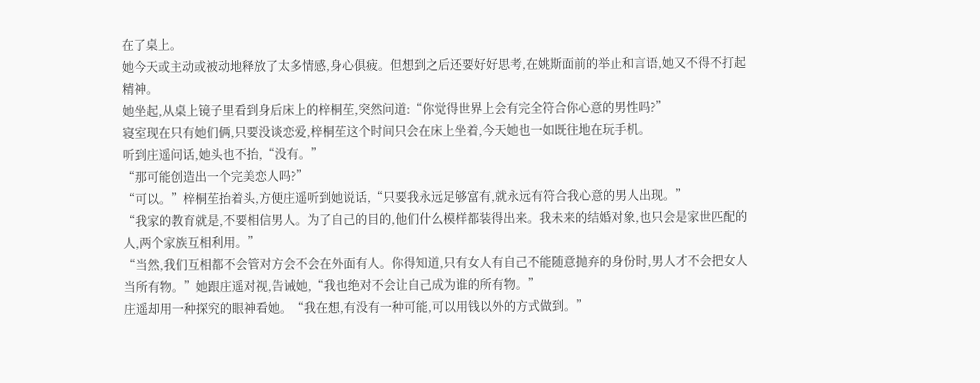在了桌上。
她今天或主动或被动地释放了太多情感,身心俱疲。但想到之后还要好好思考,在姚斯面前的举止和言语,她又不得不打起精神。
她坐起,从桌上镜子里看到身后床上的梓桐苼,突然问道:“你觉得世界上会有完全符合你心意的男性吗?”
寝室现在只有她们俩,只要没谈恋爱,梓桐苼这个时间只会在床上坐着,今天她也一如既往地在玩手机。
听到庄遥问话,她头也不抬,“没有。”
“那可能创造出一个完美恋人吗?”
“可以。”梓桐苼抬着头,方便庄遥听到她说话,“只要我永远足够富有,就永远有符合我心意的男人出现。”
“我家的教育就是,不要相信男人。为了自己的目的,他们什么模样都装得出来。我未来的结婚对象,也只会是家世匹配的人,两个家族互相利用。”
“当然,我们互相都不会管对方会不会在外面有人。你得知道,只有女人有自己不能随意抛弃的身份时,男人才不会把女人当所有物。”她跟庄遥对视,告诫她,“我也绝对不会让自己成为谁的所有物。”
庄遥却用一种探究的眼神看她。“我在想,有没有一种可能,可以用钱以外的方式做到。”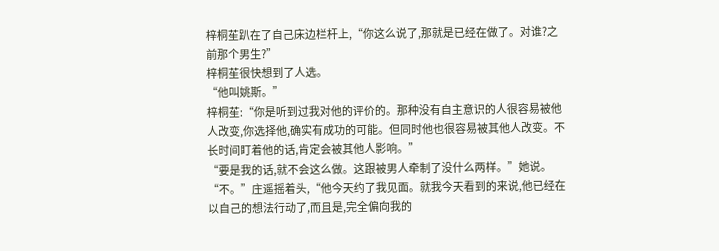梓桐苼趴在了自己床边栏杆上,“你这么说了,那就是已经在做了。对谁?之前那个男生?”
梓桐苼很快想到了人选。
“他叫姚斯。”
梓桐苼:“你是听到过我对他的评价的。那种没有自主意识的人很容易被他人改变,你选择他,确实有成功的可能。但同时他也很容易被其他人改变。不长时间盯着他的话,肯定会被其他人影响。”
“要是我的话,就不会这么做。这跟被男人牵制了没什么两样。”她说。
“不。”庄遥摇着头,“他今天约了我见面。就我今天看到的来说,他已经在以自己的想法行动了,而且是,完全偏向我的